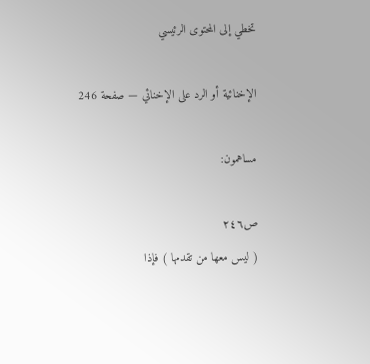تخطي إلى المحتوى الرئيسي

الإخنائية أو الرد على الإخنائي — صفحة 246

مساهمون:

ص٢٤٦
( ليس معها من تقدمها ) فإذا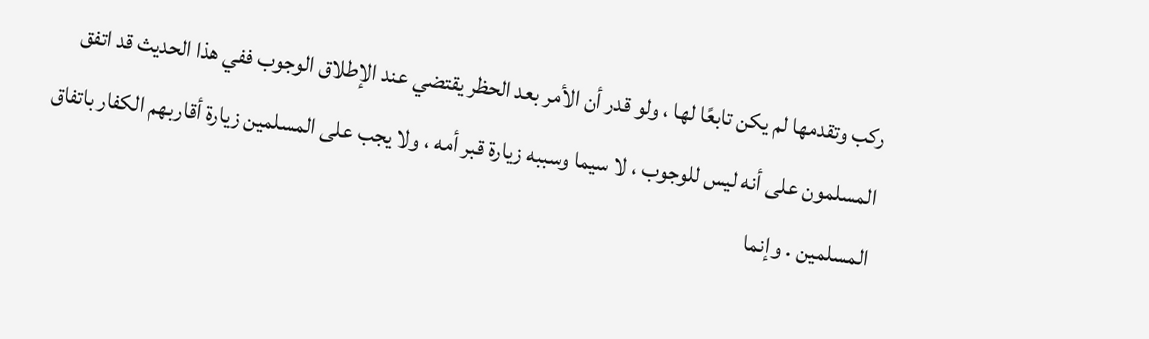ركب وتقدمها لم يكن تابعًا لها ، ولو قدر أن الأمر بعد الحظر يقتضي عند الإطلاق الوجوب ففي هذا الحديث قد اتفق المسلمون على أنه ليس للوجوب ، لا سيما وسببه زيارة قبر أمه ، ولا يجب على المسلمين زيارة أقاربهم الكفار باتفاق المسلمين . وإنما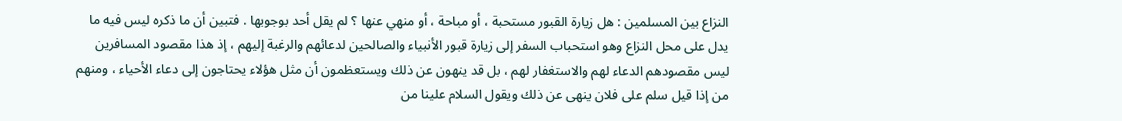النزاع بين المسلمين : هل زيارة القبور مستحبة ، أو مباحة ، أو منهي عنها ؟ لم يقل أحد بوجوبها . فتبين أن ما ذكره ليس فيه ما يدل على محل النزاع وهو استحباب السفر إلى زيارة قبور الأنبياء والصالحين لدعائهم والرغبة إليهم ، إذ هذا مقصود المسافرين ليس مقصودهم الدعاء لهم والاستغفار لهم ، بل قد ينهون عن ذلك ويستعظمون أن مثل هؤلاء يحتاجون إلى دعاء الأحياء ، ومنهم من إذا قيل سلم على فلان ينهى عن ذلك ويقول السلام علينا من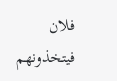فلان فيتخذونهم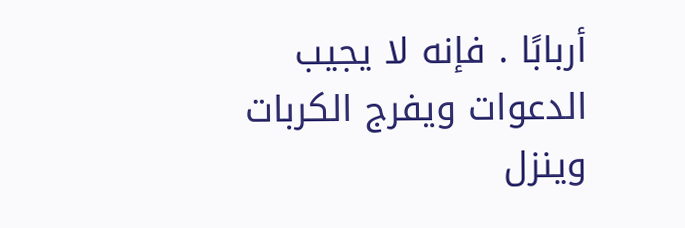أربابًا . فإنه لا يجيب الدعوات ويفرج الكربات وينزل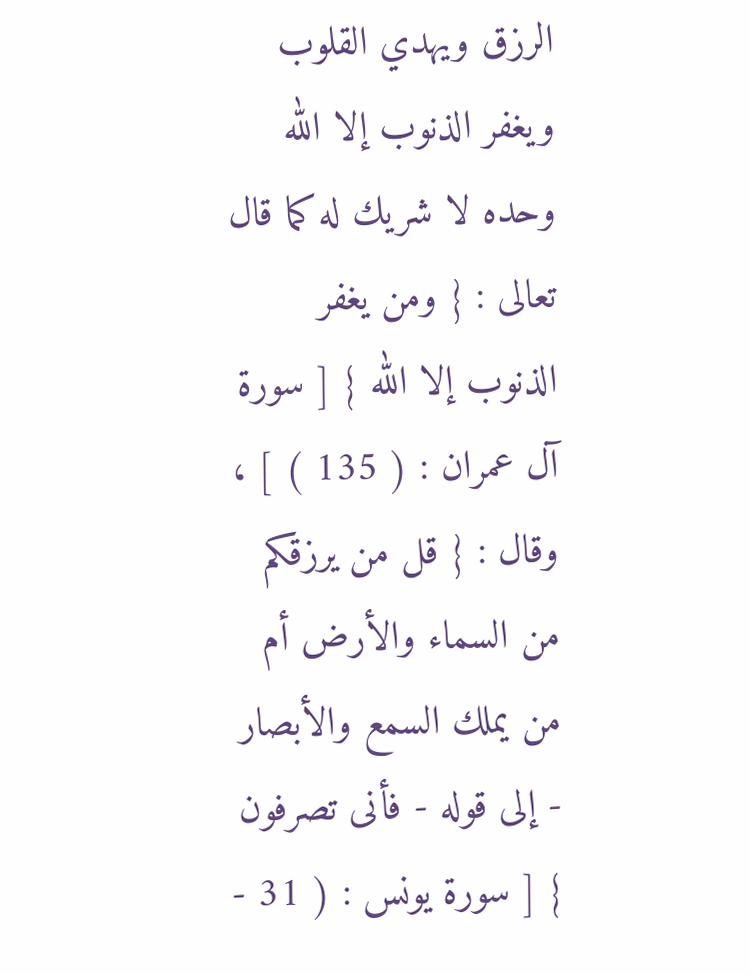الرزق ويهدي القلوب ويغفر الذنوب إلا الله وحده لا شريك له كما قال تعالى : { ومن يغفر الذنوب إلا الله } [ سورة آل عمران : ( 135 ) ] ، وقال : { قل من يرزقكم من السماء والأرض أم من يملك السمع والأبصار - إلى قوله - فأنى تصرفون } [ سورة يونس : ( 31 -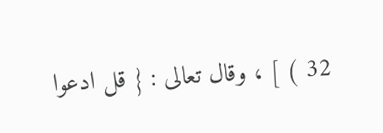32 ) ] ، وقال تعالى : { قل ادعوا